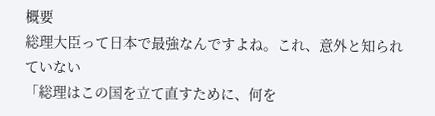概要
総理大臣って日本で最強なんですよね。これ、意外と知られていない
「総理はこの国を立て直すために、何を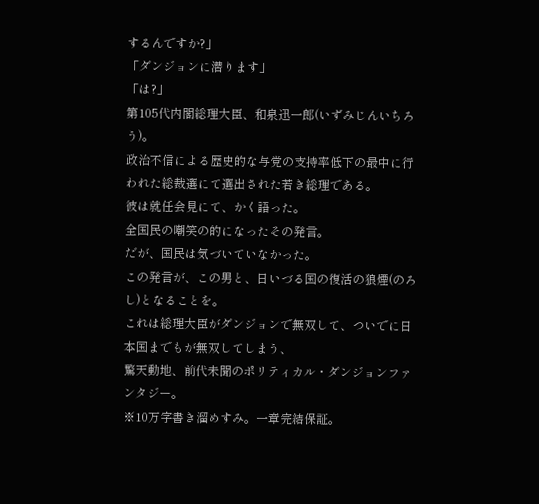するんですか?」
「ダンジョンに潜ります」
「は?」
第105代内閣総理大臣、和泉迅一郎(いずみじんいちろう)。
政治不信による歴史的な与党の支持率低下の最中に行われた総裁選にて選出された若き総理である。
彼は就任会見にて、かく語った。
全国民の嘲笑の的になったその発言。
だが、国民は気づいていなかった。
この発言が、この男と、日いづる国の復活の狼煙(のろし)となることを。
これは総理大臣がダンジョンで無双して、ついでに日本国までもが無双してしまう、
驚天動地、前代未聞のポリティカル・ダンジョンファンタジー。
※10万字書き溜めすみ。一章完結保証。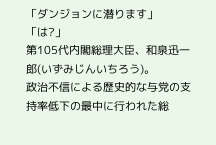「ダンジョンに潜ります」
「は?」
第105代内閣総理大臣、和泉迅一郎(いずみじんいちろう)。
政治不信による歴史的な与党の支持率低下の最中に行われた総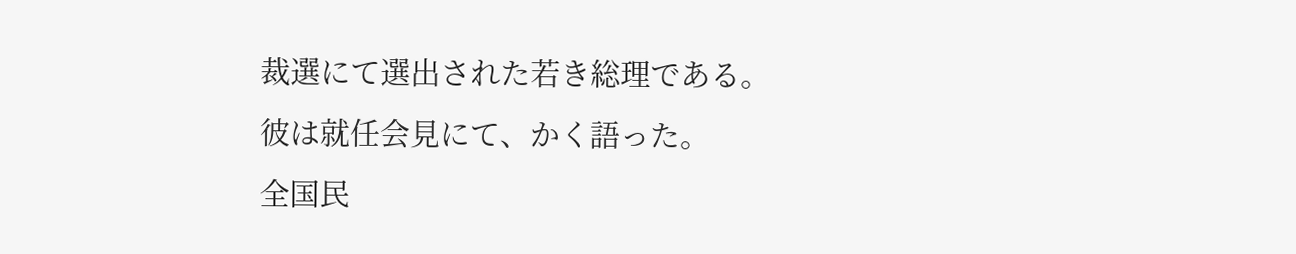裁選にて選出された若き総理である。
彼は就任会見にて、かく語った。
全国民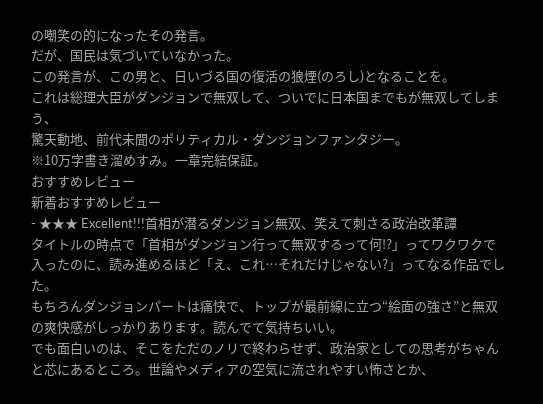の嘲笑の的になったその発言。
だが、国民は気づいていなかった。
この発言が、この男と、日いづる国の復活の狼煙(のろし)となることを。
これは総理大臣がダンジョンで無双して、ついでに日本国までもが無双してしまう、
驚天動地、前代未聞のポリティカル・ダンジョンファンタジー。
※10万字書き溜めすみ。一章完結保証。
おすすめレビュー
新着おすすめレビュー
- ★★★ Excellent!!!首相が潜るダンジョン無双、笑えて刺さる政治改革譚
タイトルの時点で「首相がダンジョン行って無双するって何!?」ってワクワクで入ったのに、読み進めるほど「え、これ…それだけじゃない?」ってなる作品でした。
もちろんダンジョンパートは痛快で、トップが最前線に立つ“絵面の強さ”と無双の爽快感がしっかりあります。読んでて気持ちいい。
でも面白いのは、そこをただのノリで終わらせず、政治家としての思考がちゃんと芯にあるところ。世論やメディアの空気に流されやすい怖さとか、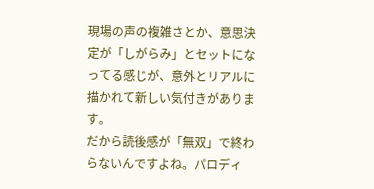現場の声の複雑さとか、意思決定が「しがらみ」とセットになってる感じが、意外とリアルに描かれて新しい気付きがあります。
だから読後感が「無双」で終わらないんですよね。パロディ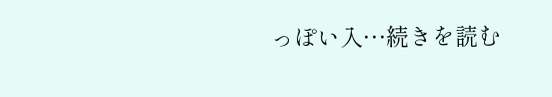っぽい入…続きを読む